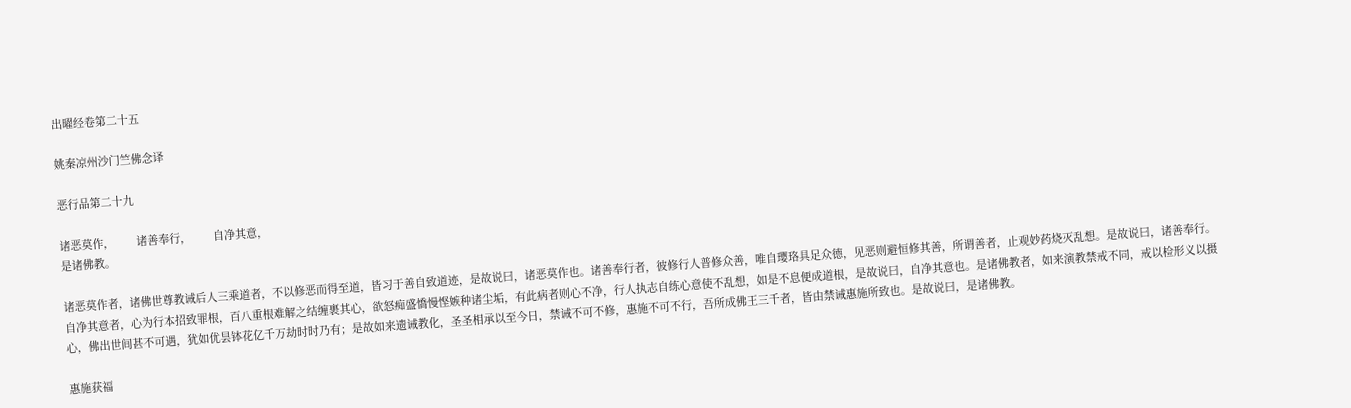出曜经卷第二十五

姚秦凉州沙门竺佛念译

恶行品第二十九

诸恶莫作，　　诸善奉行，　　自净其意，
是诸佛教。

诸恶莫作者，诸佛世尊教诫后人三乘道者，不以修恶而得至道，皆习于善自致道迹，是故说曰，诸恶莫作也。诸善奉行者，彼修行人普修众善，唯自璎珞具足众德，见恶则避恒修其善，所谓善者，止观妙药烧灭乱想。是故说曰，诸善奉行。自净其意者，心为行本招致罪根，百八重根难解之结缠裹其心，欲怒痴盛憍慢悭嫉种诸尘垢，有此病者则心不净，行人执志自练心意使不乱想，如是不息便成道根，是故说曰，自净其意也。是诸佛教者，如来演教禁戒不同，戒以检形义以摄心，佛出世间甚不可遇，犹如优昙钵花亿千万劫时时乃有；是故如来遗诫教化，圣圣相承以至今日，禁诫不可不修，惠施不可不行，吾所成佛王三千者，皆由禁诫惠施所致也。是故说曰，是诸佛教。

惠施获福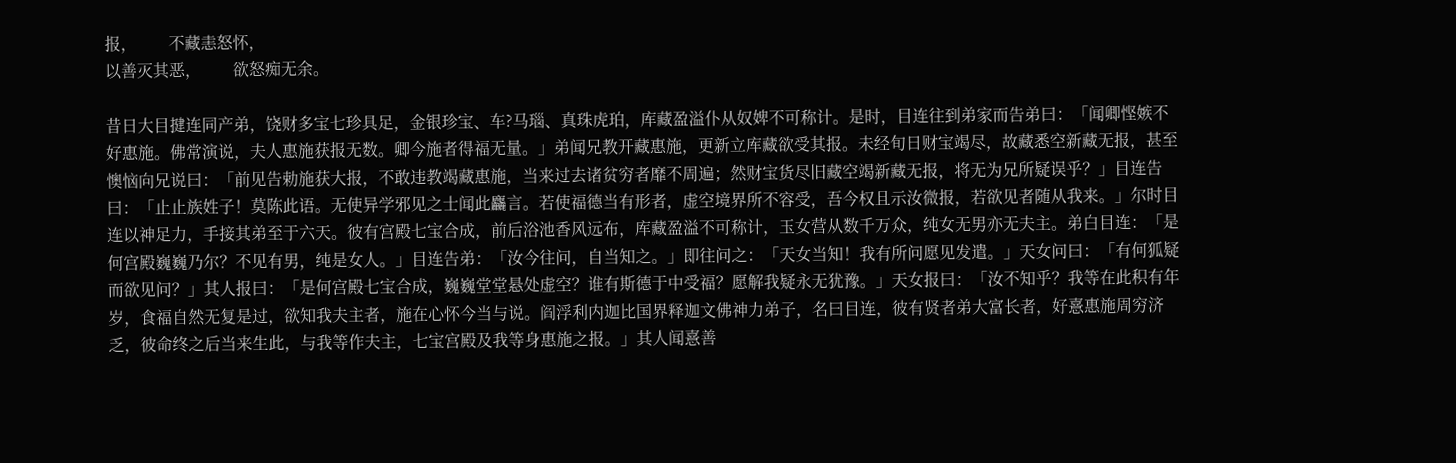报，　　不藏恚怒怀，
以善灭其恶，　　欲怒痴无余。

昔日大目揵连同产弟，饶财多宝七珍具足，金银珍宝、车?马瑙、真珠虎珀，库藏盈溢仆从奴婢不可称计。是时，目连往到弟家而告弟曰：「闻卿悭嫉不好惠施。佛常演说，夫人惠施获报无数。卿今施者得福无量。」弟闻兄教开藏惠施，更新立库藏欲受其报。未经旬日财宝竭尽，故藏悉空新藏无报，甚至懊恼向兄说曰：「前见告勅施获大报，不敢违教竭藏惠施，当来过去诸贫穷者靡不周遍；然财宝货尽旧藏空竭新藏无报，将无为兄所疑误乎？」目连告曰：「止止族姓子！莫陈此语。无使异学邪见之士闻此麤言。若使福德当有形者，虚空境界所不容受，吾今权且示汝微报，若欲见者随从我来。」尔时目连以神足力，手接其弟至于六天。彼有宫殿七宝合成，前后浴池香风远布，库藏盈溢不可称计，玉女营从数千万众，纯女无男亦无夫主。弟白目连：「是何宫殿巍巍乃尔？不见有男，纯是女人。」目连告弟：「汝今往问，自当知之。」即往问之：「天女当知！我有所问愿见发遣。」天女问曰：「有何狐疑而欲见问？」其人报曰：「是何宫殿七宝合成，巍巍堂堂悬处虚空？谁有斯德于中受福？愿解我疑永无犹豫。」天女报曰：「汝不知乎？我等在此积有年岁，食福自然无复是过，欲知我夫主者，施在心怀今当与说。阎浮利内迦比国界释迦文佛神力弟子，名曰目连，彼有贤者弟大富长者，好憙惠施周穷济乏，彼命终之后当来生此，与我等作夫主，七宝宫殿及我等身惠施之报。」其人闻憙善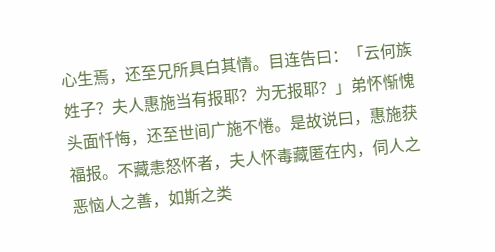心生焉，还至兄所具白其情。目连告曰：「云何族姓子？夫人惠施当有报耶？为无报耶？」弟怀惭愧头面忏悔，还至世间广施不惓。是故说曰，惠施获福报。不藏恚怒怀者，夫人怀毒藏匿在内，伺人之恶恼人之善，如斯之类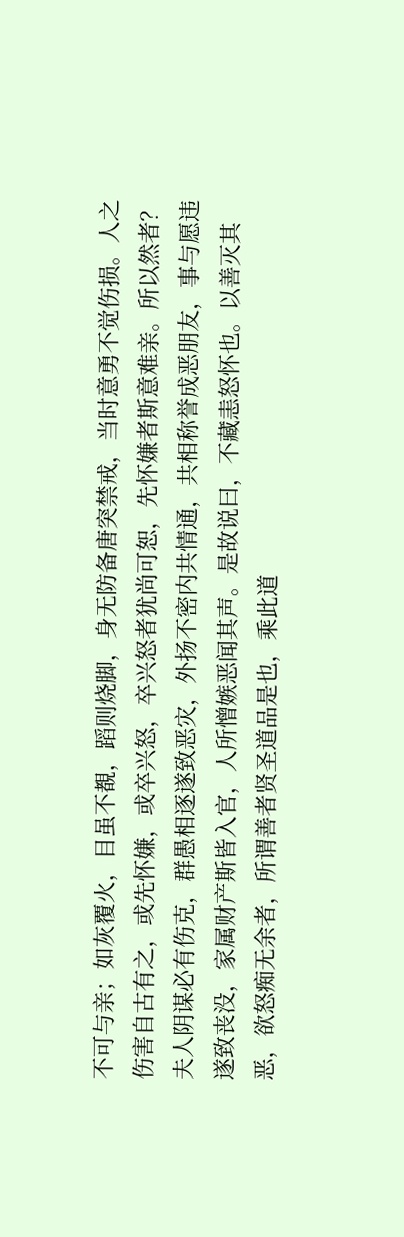不可与亲；如灰覆火，目虽不覩，蹈则烧脚，身无防备唐突禁戒，当时意勇不觉伤损。人之伤害自古有之，或先怀嫌，或卒兴怒，卒兴怒者犹尚可恕，先怀嫌者斯意难亲。所以然者？夫人阴谋必有伤克，群愚相逐遂致恶灾，外扬不密内共情通，共相称誉成恶朋友，事与愿违遂致丧没，家属财产斯皆入官，人所憎嫉恶闻其声。是故说曰，不藏恚怒怀也。以善灭其恶，欲怒痴无余者，所谓善者贤圣道品是也，乘此道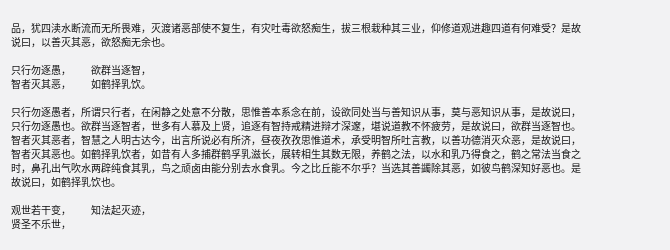品，犹四渎水断流而无所畏难，灭渡诸恶部使不复生，有灾吐毒欲怒痴生，拔三根栽种其三业，仰修道观进趣四道有何难受？是故说曰，以善灭其恶，欲怒痴无余也。

只行勿逐愚，　　欲群当逐智，
智者灭其恶，　　如鹤择乳饮。

只行勿逐愚者，所谓只行者，在闲静之处意不分散，思惟善本系念在前，设欲同处当与善知识从事，莫与恶知识从事，是故说曰，只行勿逐愚也。欲群当逐智者，世多有人慕及上贤，追逐有智持戒精进辩才深邃，堪说道教不怀疲劳，是故说曰，欲群当逐智也。智者灭其恶者，智慧之人明古达今，出言所说必有所济，昼夜孜孜思惟道术，承受明智所吐言教，以善功德消灭众恶，是故说曰，智者灭其恶也。如鹤择乳饮者，如昔有人多捕群鹤孚乳滋长，展转相生其数无限，养鹤之法，以水和乳乃得食之，鹤之常法当食之时，鼻孔出气吹水两辟纯食其乳，鸟之顽卤由能分别去水食乳。今之比丘能不尔乎？当选其善蠲除其恶，如彼鸟鹤深知好恶也。是故说曰，如鹤择乳饮也。

观世若干变，　　知法起灭迹，
贤圣不乐世，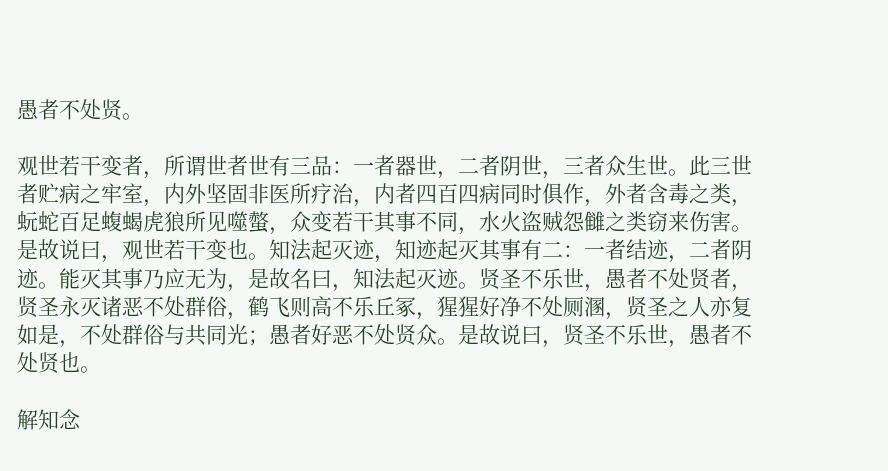愚者不处贤。

观世若干变者，所谓世者世有三品：一者器世，二者阴世，三者众生世。此三世者贮病之牢室，内外坚固非医所疗治，内者四百四病同时俱作，外者含毒之类，蚖蛇百足蝮蝎虎狼所见噬螫，众变若干其事不同，水火盗贼怨雠之类窃来伤害。是故说曰，观世若干变也。知法起灭迹，知迹起灭其事有二：一者结迹，二者阴迹。能灭其事乃应无为，是故名曰，知法起灭迹。贤圣不乐世，愚者不处贤者，贤圣永灭诸恶不处群俗，鹤飞则高不乐丘冢，猩猩好净不处厕溷，贤圣之人亦复如是，不处群俗与共同光；愚者好恶不处贤众。是故说曰，贤圣不乐世，愚者不处贤也。

解知念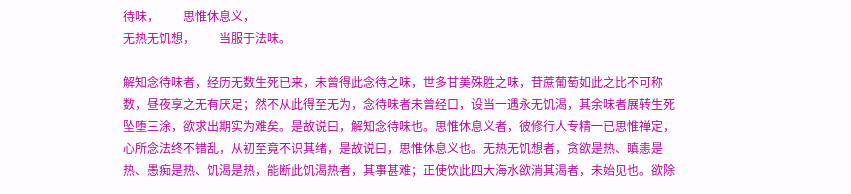待味，　　思惟休息义，
无热无饥想，　　当服于法味。

解知念待味者，经历无数生死已来，未曾得此念待之味，世多甘美殊胜之味，苷蔗葡萄如此之比不可称数，昼夜享之无有厌足；然不从此得至无为，念待味者未曾经口，设当一遇永无饥渴，其余味者展转生死坠堕三涂，欲求出期实为难矣。是故说曰，解知念待味也。思惟休息义者，彼修行人专精一已思惟禅定，心所念法终不错乱，从初至竟不识其绪，是故说曰，思惟休息义也。无热无饥想者，贪欲是热、瞋恚是热、愚痴是热、饥渴是热，能断此饥渴热者，其事甚难；正使饮此四大海水欲消其渴者，未始见也。欲除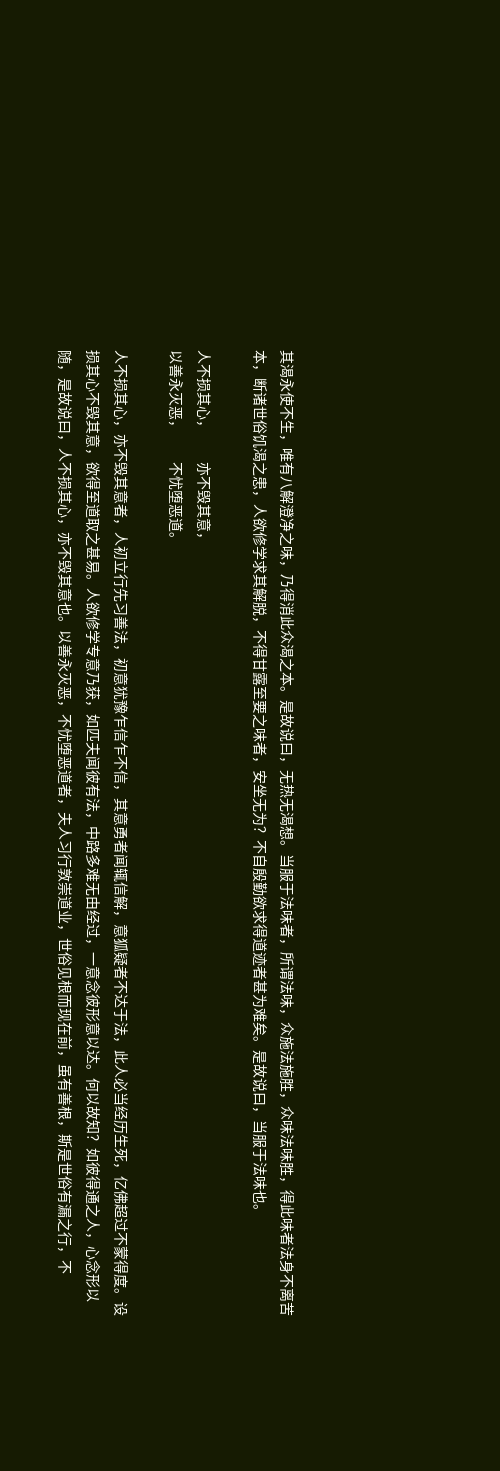其渴永使不生，唯有八解澄净之味，乃得消此众渴之本。是故说曰，无热无渴想。当服于法味者，所谓法味，众施法施胜，众味法味胜，得此味者法身不离苦本，断诸世俗饥渴之患，人欲修学求其解脱，不得甘露至要之味者，安坐无为？不自殷勤欲求得道迹者甚为难矣。是故说曰，当服于法味也。

人不损其心，　　亦不毁其意，
以善永灭恶，　　不忧堕恶道。

人不损其心，亦不毁其意者，人初立行先习善法，初意犹豫乍信乍不信，其意勇者闻辄信解，意狐疑者不达于法，此人必当经历生死，亿佛超过不蒙得度。设损其心不毁其意，欲得至道取之甚易。人欲修学专意乃获，如匹夫闻彼有法，中路多难无由经过，一意念彼形意以达。何以故知？如彼得通之人，心念形以随，是故说曰，人不损其心，亦不毁其意也。以善永灭恶，不忧堕恶道者，夫人习行敦崇道业，世俗见根而现在前，虽有善根，斯是世俗有漏之行，不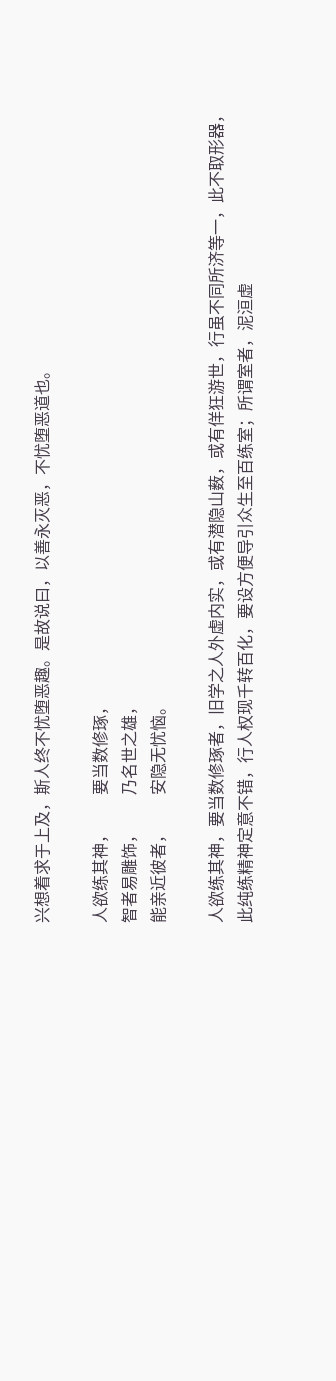兴想着求于上及，斯人终不忧堕恶趣。是故说曰，以善永灭恶，不忧堕恶道也。

人欲练其神，　　要当数修琢，
智者易雕饰，　　乃名世之雄，
能亲近彼者，　　安隐无忧恼。

人欲练其神，要当数修琢者，旧学之人外虚内实，或有潜隐山薮，或有佯狂游世，行虽不同所济等一，此不取形器，此纯练精神定意不错，行人权现千转百化，要设方便导引众生至百练室；所谓室者，泥洹虚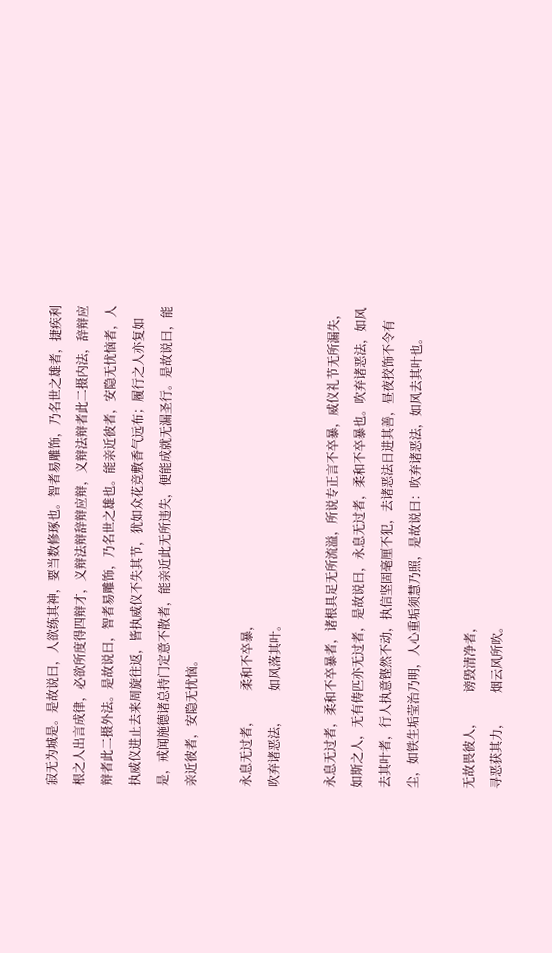寂无为城是。是故说曰，人欲练其神，要当数修琢也。智者易雕饰，乃名世之雄者，捷疾利根之人出言成律，必欲所度得四辩才，义辩法辩辞辩应辩，义辩法辩者此二摄内法，辞辩应辩者此二摄外法。是故说曰，智者易雕饰，乃名世之雄也。能亲近彼者，安隐无忧恼者，人执威仪进止去来周旋往返，皆执威仪不失其节，犹如众花竞敷香气远布；履行之人亦复如是，戒闻施德诸总持门定意不散者，能亲近此无所违失，便能成就无漏圣行。是故说曰，能亲近彼者，安隐无忧恼。

永息无过者，　　柔和不卒暴，
吹弃诸恶法，　　如风落其叶。

永息无过者，柔和不卒暴者，诸根具足无所流溢，所说专正言不卒暴，威仪礼节无所漏失，如斯之人，无有俦匹亦无过者，是故说曰，永息无过者，柔和不卒暴也。吹弃诸恶法，如风去其叶者，行人执意铿然不动，执信坚固毫厘不犯，去诸恶法日进其善，昼夜挍饰不令有尘，如铁生垢莹治乃明，人心重垢须慧乃照，是故说曰：吹弃诸恶法，如风去其叶也。

无故畏彼人，　　谤毁清净者，
寻恶获其力，　　烟云风所吹。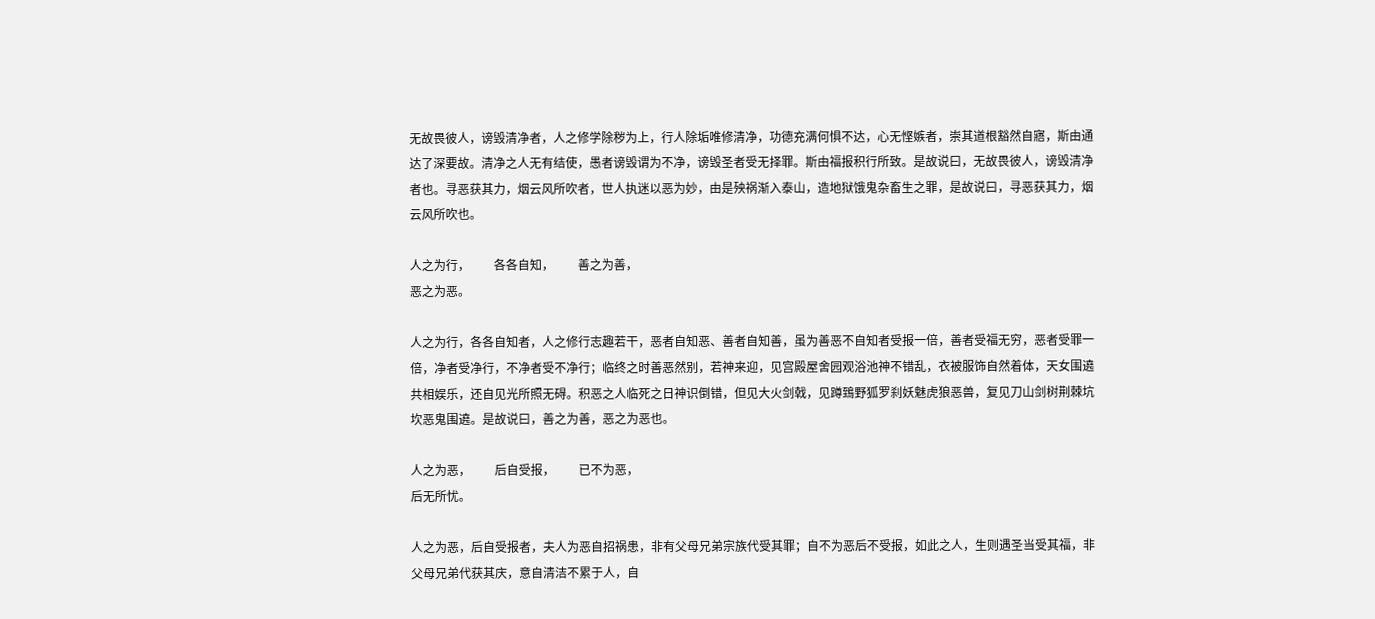无故畏彼人，谤毁清净者，人之修学除秽为上，行人除垢唯修清净，功德充满何惧不达，心无悭嫉者，崇其道根豁然自寤，斯由通达了深要故。清净之人无有结使，愚者谤毁谓为不净，谤毁圣者受无择罪。斯由福报积行所致。是故说曰，无故畏彼人，谤毁清净者也。寻恶获其力，烟云风所吹者，世人执迷以恶为妙，由是殃祸渐入泰山，造地狱饿鬼杂畜生之罪，是故说曰，寻恶获其力，烟云风所吹也。

人之为行，　　各各自知，　　善之为善，
恶之为恶。

人之为行，各各自知者，人之修行志趣若干，恶者自知恶、善者自知善，虽为善恶不自知者受报一倍，善者受福无穷，恶者受罪一倍，净者受净行，不净者受不净行；临终之时善恶然别，若神来迎，见宫殿屋舍园观浴池神不错乱，衣被服饰自然着体，天女围遶共相娱乐，还自见光所照无碍。积恶之人临死之日神识倒错，但见大火剑戟，见蹲鵄野狐罗刹妖魅虎狼恶兽，复见刀山剑树荆棘坑坎恶鬼围遶。是故说曰，善之为善，恶之为恶也。

人之为恶，　　后自受报，　　已不为恶，
后无所忧。

人之为恶，后自受报者，夫人为恶自招祸患，非有父母兄弟宗族代受其罪；自不为恶后不受报，如此之人，生则遇圣当受其福，非父母兄弟代获其庆，意自清洁不累于人，自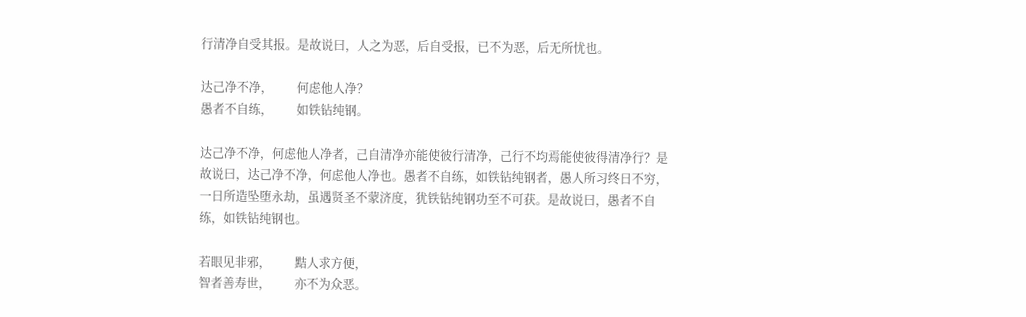行清净自受其报。是故说曰，人之为恶，后自受报，已不为恶，后无所忧也。

达己净不净，　　何虑他人净？
愚者不自练，　　如铁钻纯钢。

达己净不净，何虑他人净者，己自清净亦能使彼行清净，己行不均焉能使彼得清净行？是故说曰，达己净不净，何虑他人净也。愚者不自练，如铁钻纯钢者，愚人所习终日不穷，一日所造坠堕永劫，虽遇贤圣不蒙济度，犹铁钻纯钢功至不可获。是故说曰，愚者不自练，如铁钻纯钢也。

若眼见非邪，　　黠人求方便，
智者善寿世，　　亦不为众恶。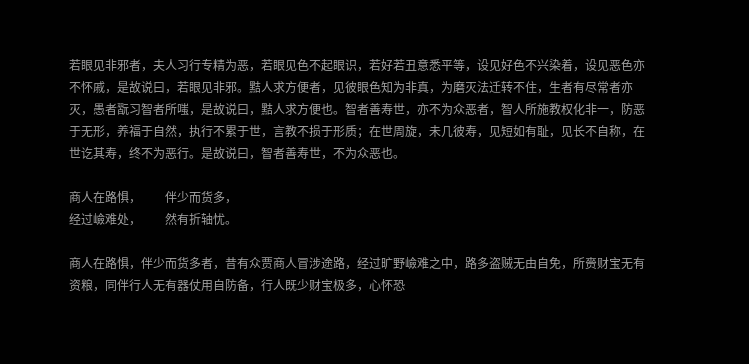若眼见非邪者，夫人习行专精为恶，若眼见色不起眼识，若好若丑意悉平等，设见好色不兴染着，设见恶色亦不怀戚，是故说曰，若眼见非邪。黠人求方便者，见彼眼色知为非真，为磨灭法迁转不住，生者有尽常者亦灭，愚者翫习智者所嗤，是故说曰，黠人求方便也。智者善寿世，亦不为众恶者，智人所施教权化非一，防恶于无形，养福于自然，执行不累于世，言教不损于形质；在世周旋，未几彼寿，见短如有耻，见长不自称，在世讫其寿，终不为恶行。是故说曰，智者善寿世，不为众恶也。

商人在路惧，　　伴少而货多，
经过嶮难处，　　然有折轴忧。

商人在路惧，伴少而货多者，昔有众贾商人冒涉途路，经过旷野嶮难之中，路多盗贼无由自免，所赍财宝无有资粮，同伴行人无有器仗用自防备，行人既少财宝极多，心怀恐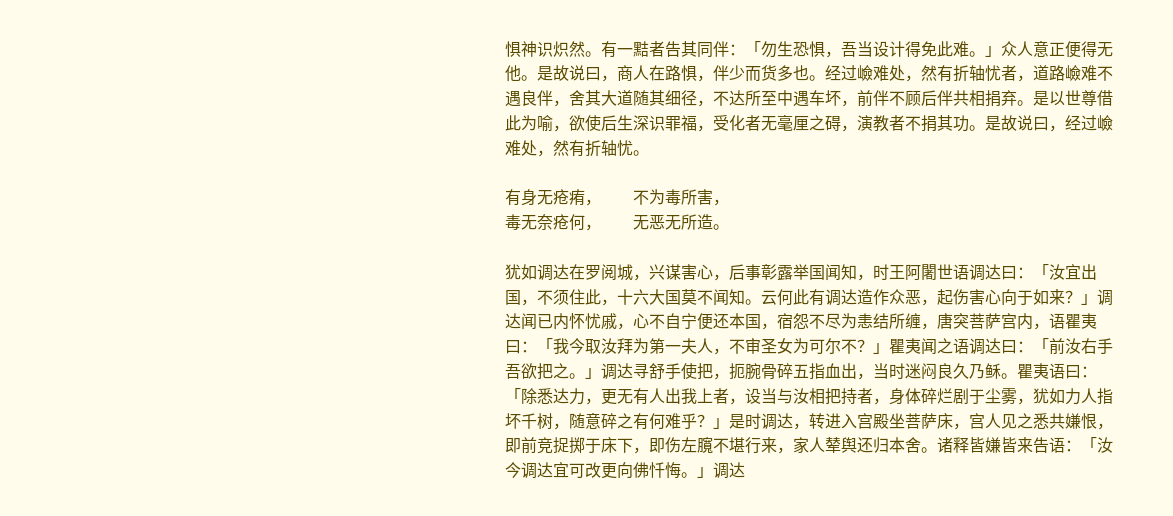惧神识炽然。有一黠者告其同伴：「勿生恐惧，吾当设计得免此难。」众人意正便得无他。是故说曰，商人在路惧，伴少而货多也。经过嶮难处，然有折轴忧者，道路嶮难不遇良伴，舍其大道随其细径，不达所至中遇车坏，前伴不顾后伴共相捐弃。是以世尊借此为喻，欲使后生深识罪福，受化者无毫厘之碍，演教者不捐其功。是故说曰，经过嶮难处，然有折轴忧。

有身无疮痏，　　不为毒所害，
毒无奈疮何，　　无恶无所造。

犹如调达在罗阅城，兴谋害心，后事彰露举国闻知，时王阿闍世语调达曰：「汝宜出国，不须住此，十六大国莫不闻知。云何此有调达造作众恶，起伤害心向于如来？」调达闻已内怀忧戚，心不自宁便还本国，宿怨不尽为恚结所缠，唐突菩萨宫内，语瞿夷曰：「我今取汝拜为第一夫人，不审圣女为可尔不？」瞿夷闻之语调达曰：「前汝右手吾欲把之。」调达寻舒手使把，扼腕骨碎五指血出，当时迷闷良久乃稣。瞿夷语曰：「除悉达力，更无有人出我上者，设当与汝相把持者，身体碎烂剧于尘雾，犹如力人指坏千树，随意碎之有何难乎？」是时调达，转进入宫殿坐菩萨床，宫人见之悉共嫌恨，即前竞捉掷于床下，即伤左臗不堪行来，家人辇舆还归本舍。诸释皆嫌皆来告语：「汝今调达宜可改更向佛忏悔。」调达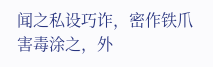闻之私设巧诈，密作铁爪害毒涂之，外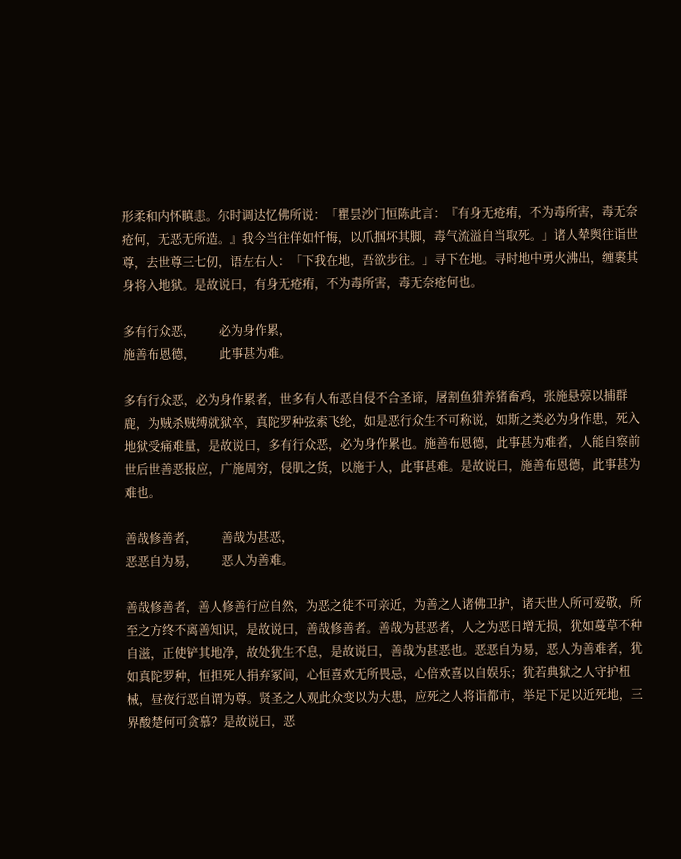形柔和内怀瞋恚。尔时调达忆佛所说：「瞿昙沙门恒陈此言：『有身无疮痏，不为毒所害，毒无奈疮何，无恶无所造。』我今当往佯如忏悔，以爪掴坏其脚，毒气流溢自当取死。」诸人辇舆往诣世尊，去世尊三七仞，语左右人：「下我在地，吾欲步往。」寻下在地。寻时地中勇火沸出，缠裹其身将入地狱。是故说曰，有身无疮痏，不为毒所害，毒无奈疮何也。

多有行众恶，　　必为身作累，
施善布恩德，　　此事甚为难。

多有行众恶，必为身作累者，世多有人布恶自侵不合圣谛，屠割鱼猎养猪畜鸡，张施悬弶以捕群鹿，为贼杀贼缚就狱卒，真陀罗种弦索飞纶，如是恶行众生不可称说，如斯之类必为身作患，死入地狱受痛难量，是故说曰，多有行众恶，必为身作累也。施善布恩德，此事甚为难者，人能自察前世后世善恶报应，广施周穷，侵肌之货，以施于人，此事甚难。是故说曰，施善布恩德，此事甚为难也。

善哉修善者，　　善哉为甚恶，
恶恶自为易，　　恶人为善难。

善哉修善者，善人修善行应自然，为恶之徒不可亲近，为善之人诸佛卫护，诸天世人所可爱敬，所至之方终不离善知识，是故说曰，善哉修善者。善哉为甚恶者，人之为恶日增无损，犹如蔓草不种自滋，正使铲其地净，故处犹生不息，是故说曰，善哉为甚恶也。恶恶自为易，恶人为善难者，犹如真陀罗种，恒担死人捐弃冢间，心恒喜欢无所畏忌，心倍欢喜以自娱乐；犹若典狱之人守护杻械，昼夜行恶自谓为尊。贤圣之人观此众变以为大患，应死之人将诣都市，举足下足以近死地，三界酸楚何可贪慕？是故说曰，恶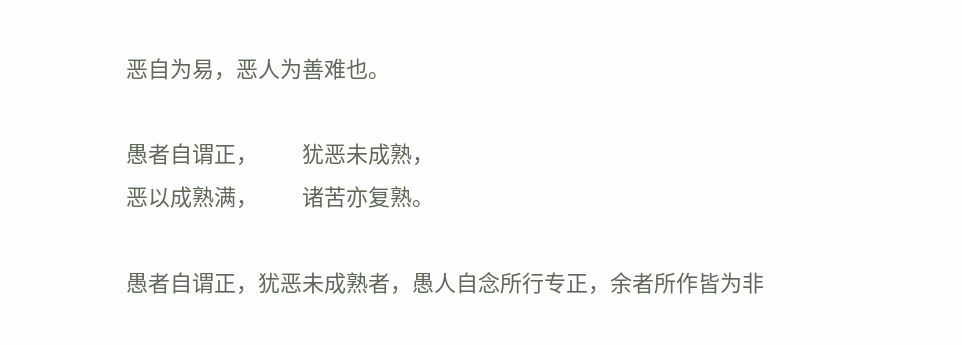恶自为易，恶人为善难也。

愚者自谓正，　　犹恶未成熟，
恶以成熟满，　　诸苦亦复熟。

愚者自谓正，犹恶未成熟者，愚人自念所行专正，余者所作皆为非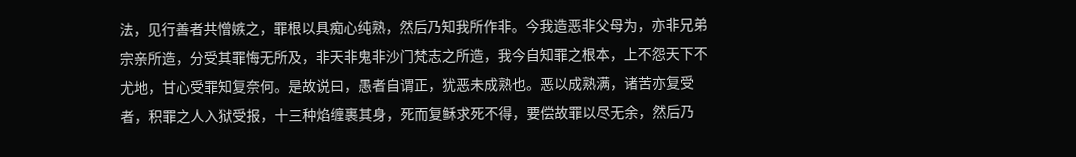法，见行善者共憎嫉之，罪根以具痴心纯熟，然后乃知我所作非。今我造恶非父母为，亦非兄弟宗亲所造，分受其罪悔无所及，非天非鬼非沙门梵志之所造，我今自知罪之根本，上不怨天下不尤地，甘心受罪知复奈何。是故说曰，愚者自谓正，犹恶未成熟也。恶以成熟满，诸苦亦复受者，积罪之人入狱受报，十三种焰缠裹其身，死而复稣求死不得，要偿故罪以尽无余，然后乃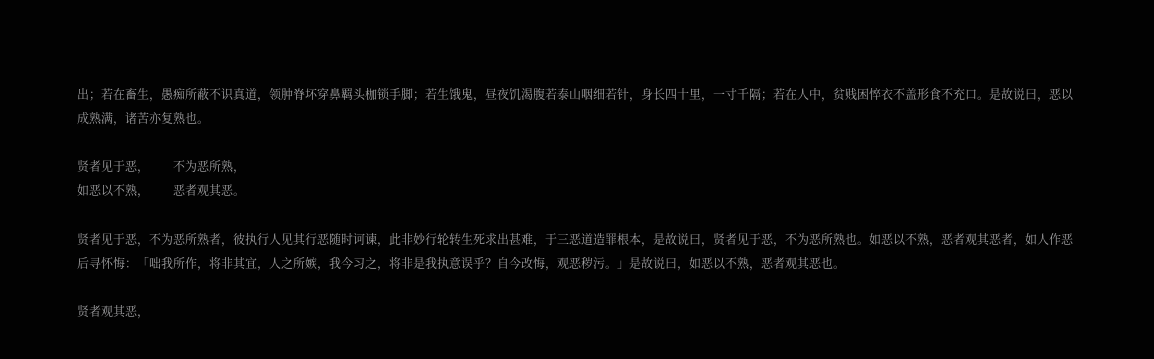出；若在畜生，愚痴所蔽不识真道，领肿脊坏穿鼻羁头枷锁手脚；若生饿鬼，昼夜饥渴腹若泰山咽细若针，身长四十里，一寸千隔；若在人中，贫贱困悴衣不盖形食不充口。是故说曰，恶以成熟满，诸苦亦复熟也。

贤者见于恶，　　不为恶所熟，
如恶以不熟，　　恶者观其恶。

贤者见于恶，不为恶所熟者，彼执行人见其行恶随时诃谏，此非妙行轮转生死求出甚难，于三恶道造罪根本，是故说曰，贤者见于恶，不为恶所熟也。如恶以不熟，恶者观其恶者，如人作恶后寻怀悔：「咄我所作，将非其宜，人之所嫉，我今习之，将非是我执意误乎？自今改悔，观恶秽污。」是故说曰，如恶以不熟，恶者观其恶也。

贤者观其恶，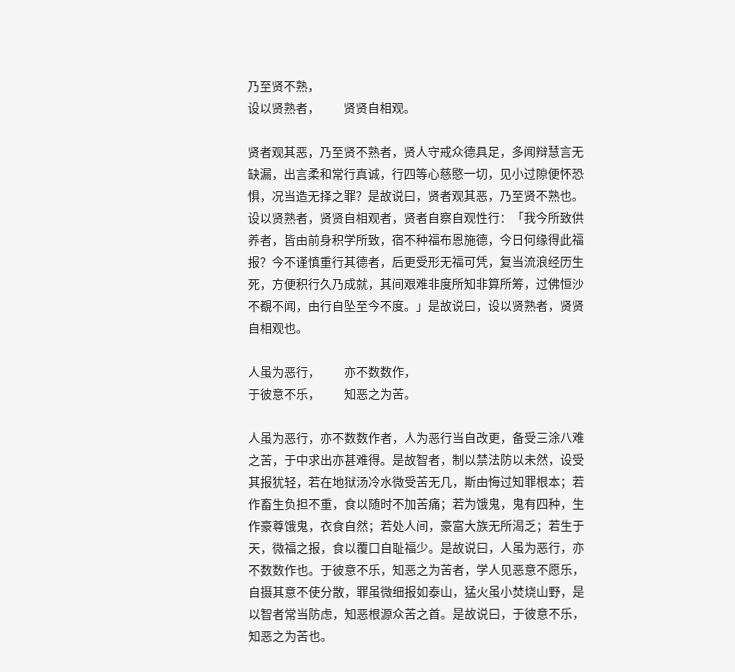乃至贤不熟，
设以贤熟者，　　贤贤自相观。

贤者观其恶，乃至贤不熟者，贤人守戒众德具足，多闻辩慧言无缺漏，出言柔和常行真诚，行四等心慈愍一切，见小过隙便怀恐惧，况当造无择之罪？是故说曰，贤者观其恶，乃至贤不熟也。设以贤熟者，贤贤自相观者，贤者自察自观性行：「我今所致供养者，皆由前身积学所致，宿不种福布恩施德，今日何缘得此福报？今不谨慎重行其德者，后更受形无福可凭，复当流浪经历生死，方便积行久乃成就，其间艰难非度所知非算所筹，过佛恒沙不覩不闻，由行自坠至今不度。」是故说曰，设以贤熟者，贤贤自相观也。

人虽为恶行，　　亦不数数作，
于彼意不乐，　　知恶之为苦。

人虽为恶行，亦不数数作者，人为恶行当自改更，备受三涂八难之苦，于中求出亦甚难得。是故智者，制以禁法防以未然，设受其报犹轻，若在地狱汤冷水微受苦无几，斯由悔过知罪根本；若作畜生负担不重，食以随时不加苦痛；若为饿鬼，鬼有四种，生作豪尊饿鬼，衣食自然；若处人间，豪富大族无所渴乏；若生于天，微福之报，食以覆口自耻福少。是故说曰，人虽为恶行，亦不数数作也。于彼意不乐，知恶之为苦者，学人见恶意不愿乐，自摄其意不使分散，罪虽微细报如泰山，猛火虽小焚烧山野，是以智者常当防虑，知恶根源众苦之首。是故说曰，于彼意不乐，知恶之为苦也。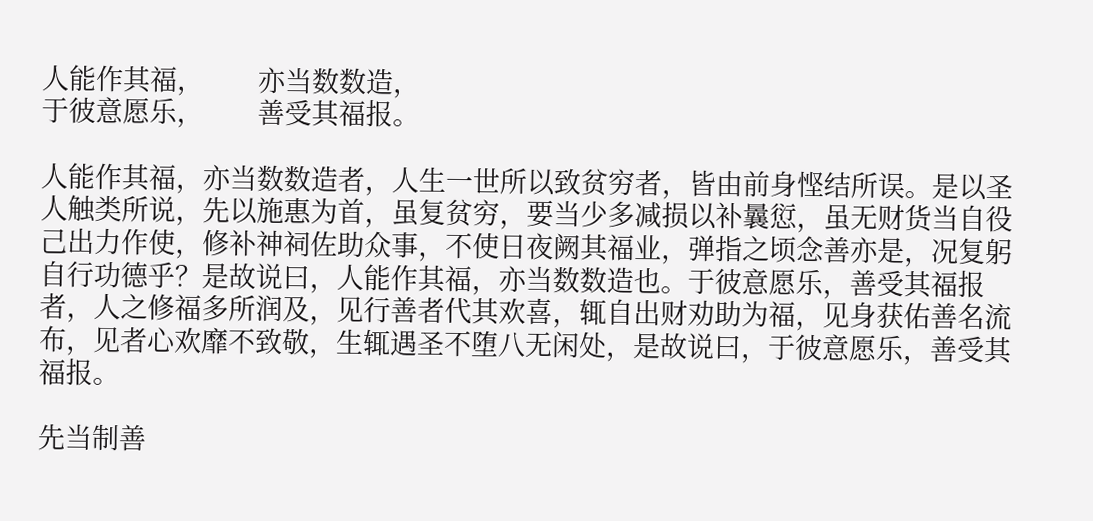人能作其福，　　亦当数数造，
于彼意愿乐，　　善受其福报。

人能作其福，亦当数数造者，人生一世所以致贫穷者，皆由前身悭结所误。是以圣人触类所说，先以施惠为首，虽复贫穷，要当少多减损以补曩愆，虽无财货当自役己出力作使，修补神祠佐助众事，不使日夜阙其福业，弹指之顷念善亦是，况复躬自行功德乎？是故说曰，人能作其福，亦当数数造也。于彼意愿乐，善受其福报者，人之修福多所润及，见行善者代其欢喜，辄自出财劝助为福，见身获佑善名流布，见者心欢靡不致敬，生辄遇圣不堕八无闲处，是故说曰，于彼意愿乐，善受其福报。

先当制善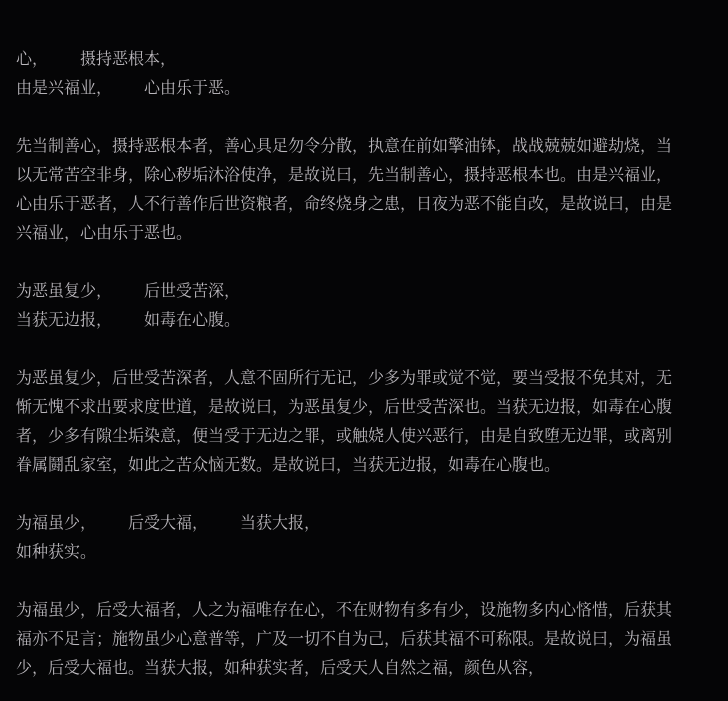心，　　摄持恶根本，
由是兴福业，　　心由乐于恶。

先当制善心，摄持恶根本者，善心具足勿令分散，执意在前如擎油钵，战战兢兢如避劫烧，当以无常苦空非身，除心秽垢沐浴使净，是故说曰，先当制善心，摄持恶根本也。由是兴福业，心由乐于恶者，人不行善作后世资粮者，命终烧身之患，日夜为恶不能自改，是故说曰，由是兴福业，心由乐于恶也。

为恶虽复少，　　后世受苦深，
当获无边报，　　如毒在心腹。

为恶虽复少，后世受苦深者，人意不固所行无记，少多为罪或觉不觉，要当受报不免其对，无惭无愧不求出要求度世道，是故说曰，为恶虽复少，后世受苦深也。当获无边报，如毒在心腹者，少多有隙尘垢染意，便当受于无边之罪，或触娆人使兴恶行，由是自致堕无边罪，或离别眷属鬪乱家室，如此之苦众恼无数。是故说曰，当获无边报，如毒在心腹也。

为福虽少，　　后受大福，　　当获大报，
如种获实。

为福虽少，后受大福者，人之为福唯存在心，不在财物有多有少，设施物多内心悋惜，后获其福亦不足言；施物虽少心意普等，广及一切不自为己，后获其福不可称限。是故说曰，为福虽少，后受大福也。当获大报，如种获实者，后受天人自然之福，颜色从容，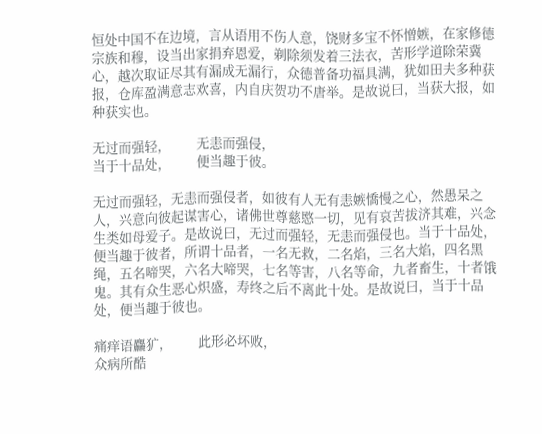恒处中国不在边境，言从语用不伤人意，饶财多宝不怀憎嫉，在家修德宗族和穆，设当出家捐弃恩爱，剃除须发着三法衣，苦形学道除荣冀心，越次取证尽其有漏成无漏行，众德普备功福具满，犹如田夫多种获报，仓库盈满意志欢喜，内自庆贺功不唐举。是故说曰，当获大报，如种获实也。

无过而强轻，　　无恚而强侵，
当于十品处，　　便当趣于彼。

无过而强轻，无恚而强侵者，如彼有人无有恚嫉憍慢之心，然愚呆之人，兴意向彼起谋害心，诸佛世尊慈愍一切，见有哀苦拔济其难，兴念生类如母爱子。是故说曰，无过而强轻，无恚而强侵也。当于十品处，便当趣于彼者，所谓十品者，一名无救，二名焰，三名大焰，四名黑绳，五名啼哭，六名大啼哭，七名等害，八名等命，九者畜生，十者饿鬼。其有众生恶心炽盛，寿终之后不离此十处。是故说曰，当于十品处，便当趣于彼也。

痛痒语麤犷，　　此形必坏败，
众病所酷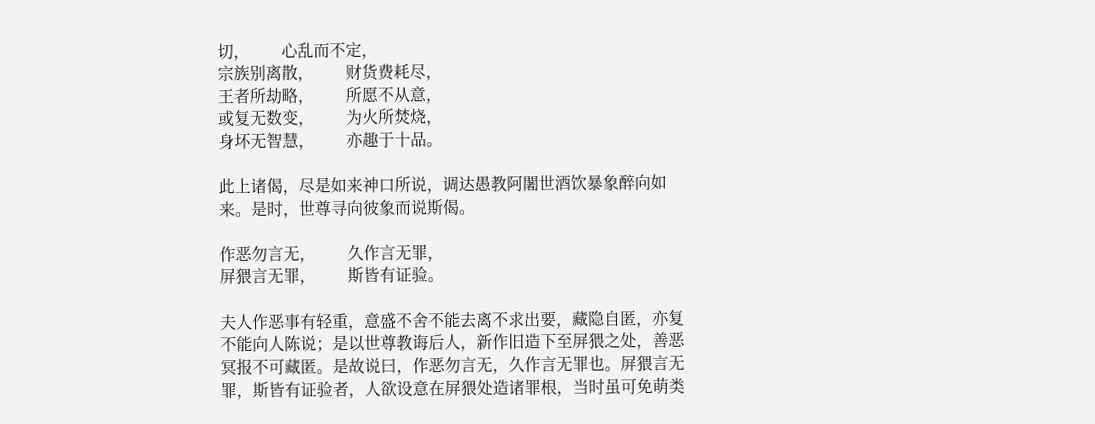切，　　心乱而不定，
宗族别离散，　　财货费耗尽，
王者所劫略，　　所愿不从意，
或复无数变，　　为火所焚烧，
身坏无智慧，　　亦趣于十品。

此上诸偈，尽是如来神口所说，调达愚教阿闍世酒饮暴象醉向如来。是时，世尊寻向彼象而说斯偈。

作恶勿言无，　　久作言无罪，
屏猥言无罪，　　斯皆有证验。

夫人作恶事有轻重，意盛不舍不能去离不求出要，藏隐自匿，亦复不能向人陈说；是以世尊教诲后人，新作旧造下至屏猥之处，善恶冥报不可藏匿。是故说曰，作恶勿言无，久作言无罪也。屏猥言无罪，斯皆有证验者，人欲设意在屏猥处造诸罪根，当时虽可免萌类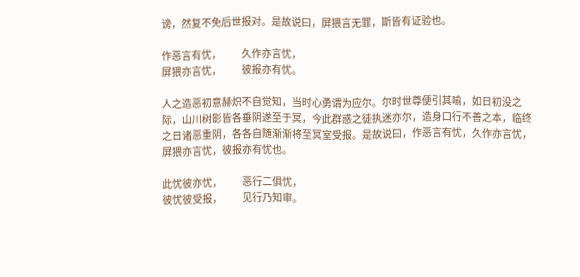谤，然复不免后世报对。是故说曰，屏猥言无罪，斯皆有证验也。

作恶言有忧，　　久作亦言忧，
屏猥亦言忧，　　彼报亦有忧。

人之造恶初意赫炽不自觉知，当时心勇谓为应尔。尔时世尊便引其喻，如日初没之际，山川树影皆各垂阴遂至于冥，今此群惑之徒执迷亦尔，造身口行不善之本，临终之日诸恶重阴，各各自随渐渐将至冥室受报。是故说曰，作恶言有忧，久作亦言忧，屏猥亦言忧，彼报亦有忧也。

此忧彼亦忧，　　恶行二俱忧，
彼忧彼受报，　　见行乃知审。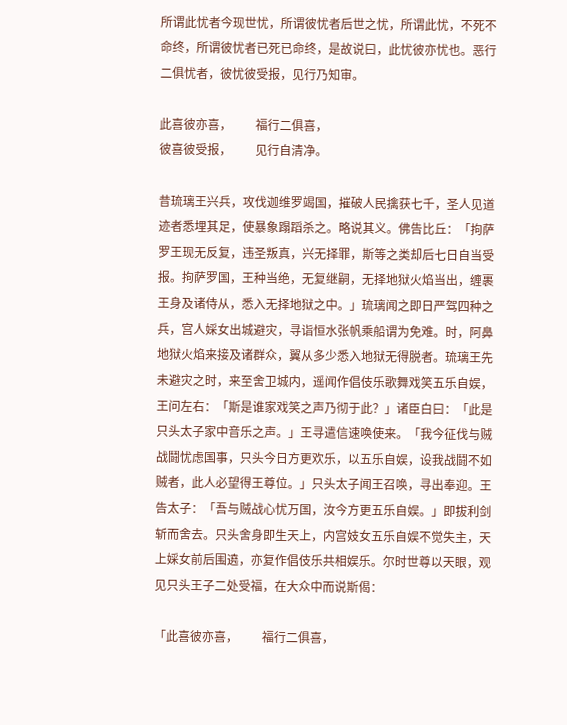所谓此忧者今现世忧，所谓彼忧者后世之忧，所谓此忧，不死不命终，所谓彼忧者已死已命终，是故说曰，此忧彼亦忧也。恶行二俱忧者，彼忧彼受报，见行乃知审。

此喜彼亦喜，　　福行二俱喜，
彼喜彼受报，　　见行自清净。

昔琉璃王兴兵，攻伐迦维罗竭国，摧破人民擒获七千，圣人见道迹者悉埋其足，使暴象蹋蹈杀之。略说其义。佛告比丘：「拘萨罗王现无反复，违圣叛真，兴无择罪，斯等之类却后七日自当受报。拘萨罗国，王种当绝，无复继嗣，无择地狱火焰当出，缠裹王身及诸侍从，悉入无择地狱之中。」琉璃闻之即日严驾四种之兵，宫人婇女出城避灾，寻诣恒水张帆乘船谓为免难。时，阿鼻地狱火焰来接及诸群众，翼从多少悉入地狱无得脱者。琉璃王先未避灾之时，来至舍卫城内，遥闻作倡伎乐歌舞戏笑五乐自娱，王问左右：「斯是谁家戏笑之声乃彻于此？」诸臣白曰：「此是只头太子家中音乐之声。」王寻遣信速唤使来。「我今征伐与贼战鬪忧虑国事，只头今日方更欢乐，以五乐自娱，设我战鬪不如贼者，此人必望得王尊位。」只头太子闻王召唤，寻出奉迎。王告太子：「吾与贼战心忧万国，汝今方更五乐自娱。」即拔利剑斩而舍去。只头舍身即生天上，内宫妓女五乐自娱不觉失主，天上婇女前后围遶，亦复作倡伎乐共相娱乐。尔时世尊以天眼，观见只头王子二处受福，在大众中而说斯偈：

「此喜彼亦喜，　　福行二俱喜，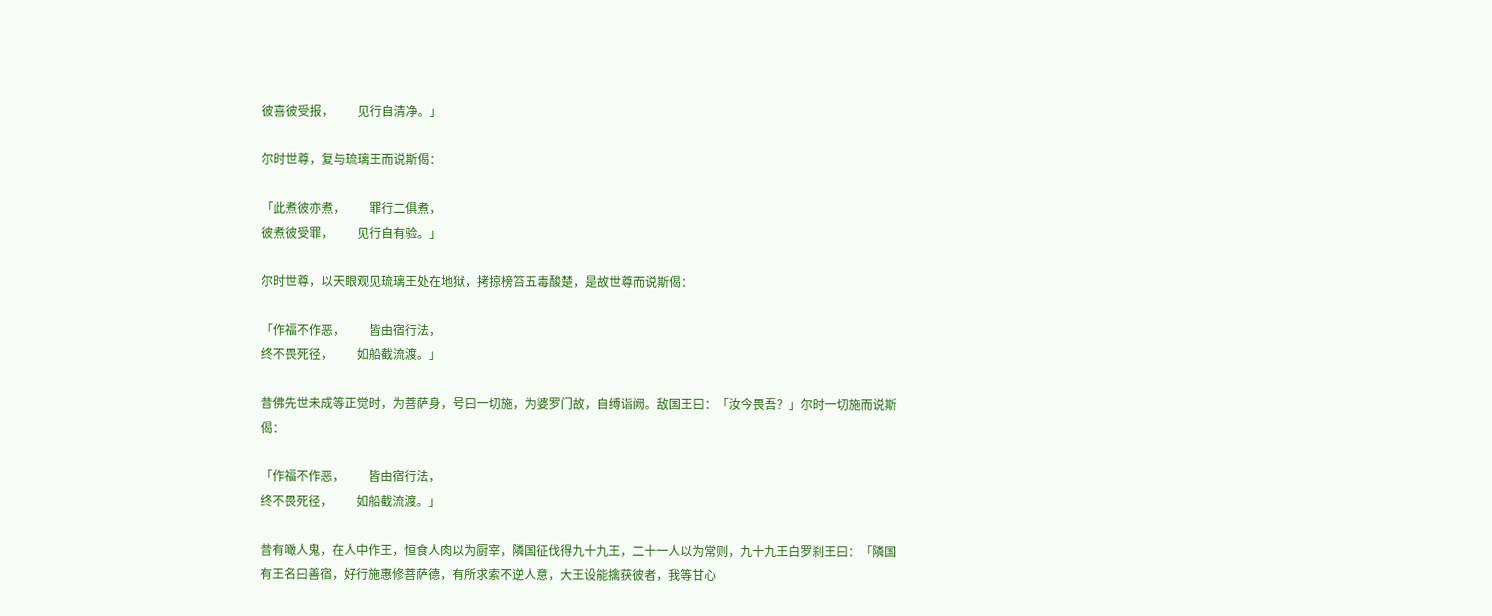彼喜彼受报，　　见行自清净。」

尔时世尊，复与琉璃王而说斯偈：

「此煮彼亦煮，　　罪行二俱煮，
彼煮彼受罪，　　见行自有验。」

尔时世尊，以天眼观见琉璃王处在地狱，拷掠榜笞五毒酸楚，是故世尊而说斯偈：

「作福不作恶，　　皆由宿行法，
终不畏死径，　　如船截流渡。」

昔佛先世未成等正觉时，为菩萨身，号曰一切施，为婆罗门故，自缚诣阙。敌国王曰：「汝今畏吾？」尔时一切施而说斯偈：

「作福不作恶，　　皆由宿行法，
终不畏死径，　　如船截流渡。」

昔有噉人鬼，在人中作王，恒食人肉以为厨宰，隣国征伐得九十九王，二十一人以为常则，九十九王白罗刹王曰：「隣国有王名曰善宿，好行施惠修菩萨德，有所求索不逆人意，大王设能擒获彼者，我等甘心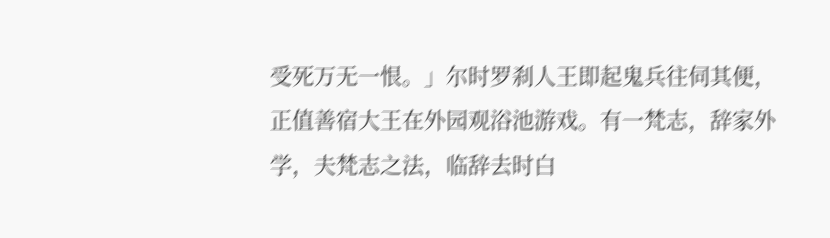受死万无一恨。」尔时罗刹人王即起鬼兵往伺其便，正值善宿大王在外园观浴池游戏。有一梵志，辞家外学，夫梵志之法，临辞去时白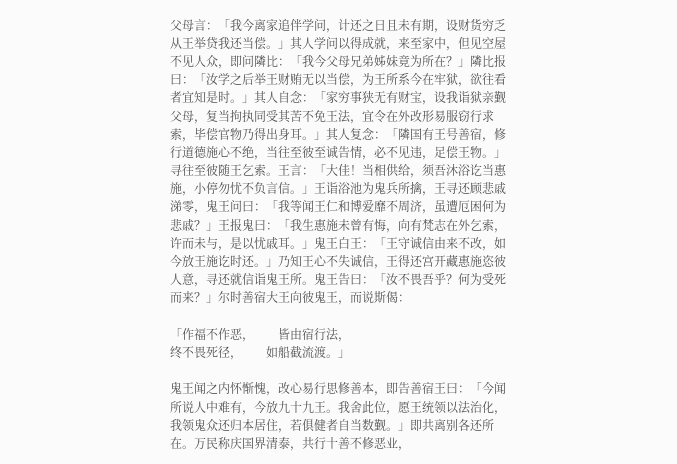父母言：「我今离家追伴学问，计还之日且未有期，设财货穷乏从王举贷我还当偿。」其人学问以得成就，来至家中，但见空屋不见人众，即问隣比：「我今父母兄弟姊妹竟为所在？」隣比报曰：「汝学之后举王财贿无以当偿，为王所系今在牢狱，欲往看者宜知是时。」其人自念：「家穷事狭无有财宝，设我诣狱亲觐父母，复当拘执同受其苦不免王法，宜令在外改形易服窃行求索，毕偿官物乃得出身耳。」其人复念：「隣国有王号善宿，修行道德施心不绝，当往至彼至诚告情，必不见违，足偿王物。」寻往至彼随王乞索。王言：「大佳！当相供给，须吾沐浴讫当惠施，小停勿忧不负言信。」王诣浴池为鬼兵所擒，王寻还顾悲戚涕零，鬼王问曰：「我等闻王仁和博爱靡不周济，虽遭厄困何为悲戚？」王报鬼曰：「我生惠施未曾有悔，向有梵志在外乞索，许而未与，是以忧戚耳。」鬼王白王：「王守诚信由来不改，如今放王施讫时还。」乃知王心不失诚信，王得还宫开藏惠施恣彼人意，寻还就信诣鬼王所。鬼王告曰：「汝不畏吾乎？何为受死而来？」尔时善宿大王向彼鬼王，而说斯偈：

「作福不作恶，　　皆由宿行法，
终不畏死径，　　如船截流渡。」

鬼王闻之内怀惭愧，改心易行思修善本，即告善宿王曰：「今闻所说人中难有，今放九十九王。我舍此位，愿王统领以法治化，我领鬼众还归本居住，若俱健者自当数觐。」即共离别各还所在。万民称庆国界清泰，共行十善不修恶业，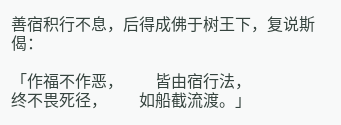善宿积行不息，后得成佛于树王下，复说斯偈：

「作福不作恶，　　皆由宿行法，
终不畏死径，　　如船截流渡。」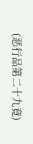(恶行品第二十九竟)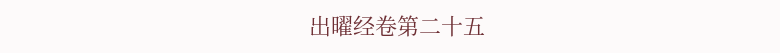出曜经卷第二十五